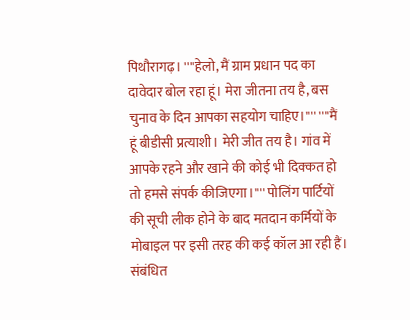पिथौरागढ़। ''''हेलो, मैं ग्राम प्रधान पद का दावेदार बोल रहा हूं। मेरा जीतना तय है, बस चुनाव के दिन आपका सहयोग चाहिए।'''' ''''मैं हूं बीडीसी प्रत्याशी। मेरी जीत तय है। गांव में आपके रहने और खाने की कोई भी दिक्कत हो तो हमसे संपर्क कीजिएगा।'''' पोलिंग पार्टियों की सूची लीक होने के बाद मतदान कर्मियों के मोबाइल पर इसी तरह की कई कॉल आ रही हैं। संबंधित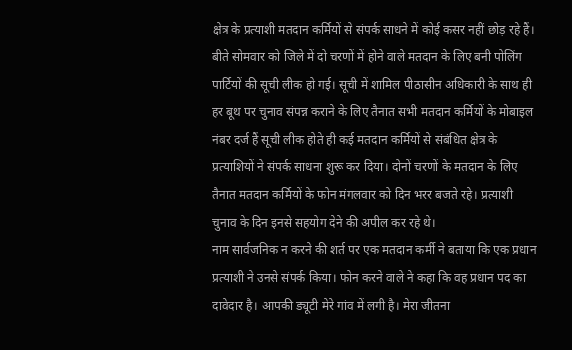क्षेत्र के प्रत्याशी मतदान कर्मियों से संपर्क साधने में कोई कसर नहीं छोड़ रहे हैं।
बीते सोमवार को जिले में दो चरणों में होने वाले मतदान के लिए बनी पोलिंग पार्टियों की सूची लीक हो गई। सूची में शामिल पीठासीन अधिकारी के साथ ही हर बूथ पर चुनाव संपन्न कराने के लिए तैनात सभी मतदान कर्मियों के मोबाइल नंबर दर्ज हैं सूची लीक होते ही कई मतदान कर्मियों से संबंधित क्षेत्र के प्रत्याशियों ने संपर्क साधना शुरू कर दिया। दोनों चरणों के मतदान के लिए तैनात मतदान कर्मियों के फोन मंगलवार को दिन भरर बजते रहे। प्रत्याशी चुनाव के दिन इनसे सहयोग देने की अपील कर रहे थे।
नाम सार्वजनिक न करने की शर्त पर एक मतदान कर्मी ने बताया कि एक प्रधान प्रत्याशी ने उनसे संपर्क किया। फोन करने वाले ने कहा कि वह प्रधान पद का दावेदार है। आपकी ड्यूटी मेरे गांव में लगी है। मेरा जीतना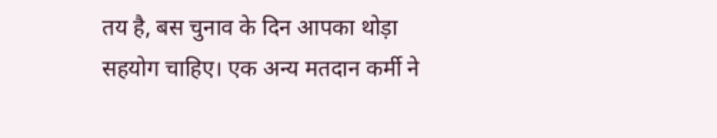तय है, बस चुनाव के दिन आपका थोड़ा सहयोग चाहिए। एक अन्य मतदान कर्मी ने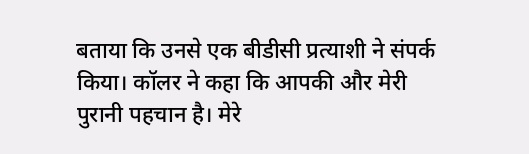बताया कि उनसे एक बीडीसी प्रत्याशी ने संपर्क किया। कॉलर ने कहा कि आपकी और मेरी पुरानी पहचान है। मेरे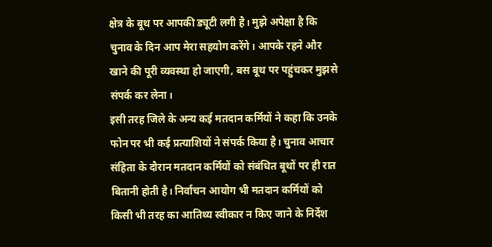क्षेत्र के बूथ पर आपकी ड्यूटी लगी है। मुझे अपेक्षा है कि चुनाव के दिन आप मेरा सहयोग करेंगे। आपके रहने और खाने की पूरी व्यवस्था हो जाएगी, बस बूथ पर पहुंचकर मुझसे संपर्क कर लेना।
इसी तरह जिले के अन्य कई मतदान कर्मियों ने कहा कि उनके फोन पर भी कई प्रत्याशियों ने संपर्क किया है। चुनाव आचार संहिता के दौरान मतदान कर्मियों को संबंधित बूथों पर ही रात बितानी होती है। निर्वाचन आयोग भी मतदान कर्मियों को किसी भी तरह का आतिथ्य स्वीकार न किए जाने के निर्देश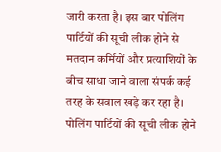जारी करता है। इस बार पोलिंग पार्टियों की सूची लीक होने से मतदान कर्मियों और प्रत्याशियों के बीच साधा जाने वाला संपर्क कई तरह के सवाल खड़े कर रहा है।
पोलिंग पार्टियों की सूची लीक होने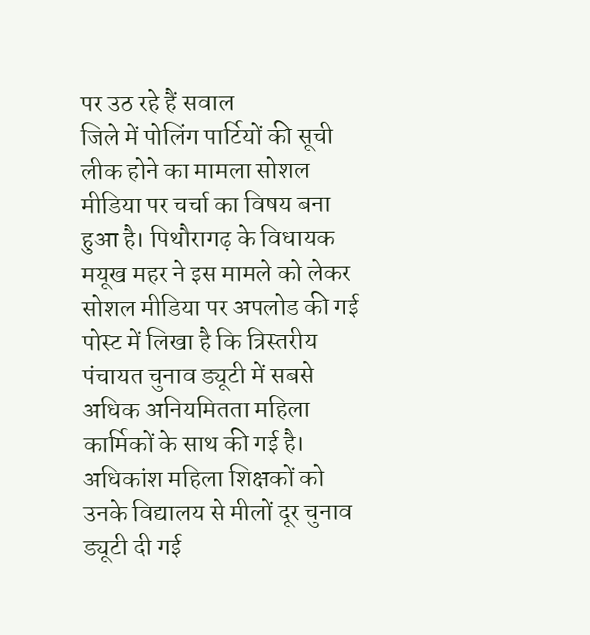पर उठ रहे हैं सवाल
जिले में पोलिंग पार्टियों की सूची लीक होने का मामला सोशल मीडिया पर चर्चा का विषय बना हुआ है। पिथौरागढ़ के विधायक मयूख महर ने इस मामले को लेकर सोशल मीडिया पर अपलोड की गई पोस्ट में लिखा है कि त्रिस्तरीय पंचायत चुनाव ड्यूटी में सबसे अधिक अनियमितता महिला कार्मिकों के साथ की गई है। अधिकांश महिला शिक्षकों को उनके विद्यालय से मीलों दूर चुनाव ड्यूटी दी गई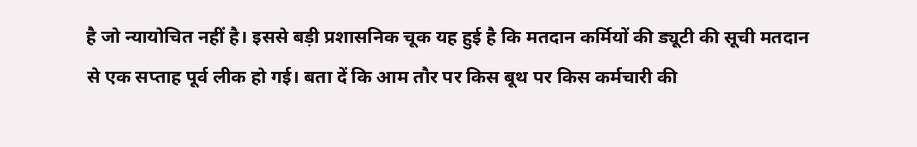है जो न्यायोचित नहीं है। इससे बड़ी प्रशासनिक चूक यह हुई है कि मतदान कर्मियों की ड्यूटी की सूची मतदान से एक सप्ताह पूर्व लीक हो गई। बता दें कि आम तौर पर किस बूथ पर किस कर्मचारी की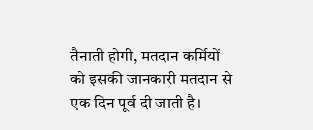तैनाती होगी, मतदान कर्मियों को इसकी जानकारी मतदान से एक दिन पूर्व दी जाती है।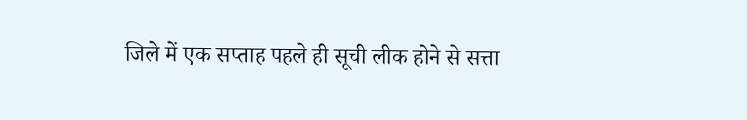जिले में एक सप्ताह पहले ही सूची लीक होने से सत्ता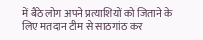में बैठे लोग अपने प्रत्याशियों को जिताने के लिए मतदान टीम से साठगांठ कर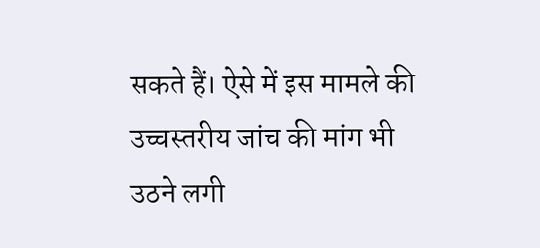सकते हैं। ऐसे में इस मामले की उच्चस्तरीय जांच की मांग भी उठने लगी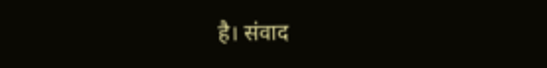है। संवाद